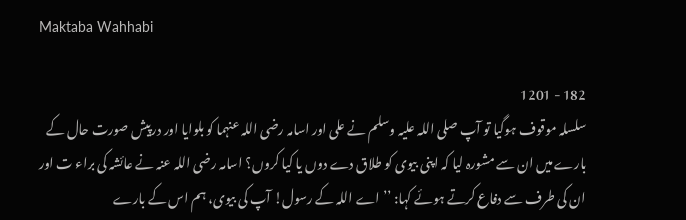Maktaba Wahhabi

182 - 1201
سلسلہ موقوف ہوگیا تو آپ صلی اللہ علیہ وسلم نے علی اور اسامہ رضی اللہ عنہما کو بلوایا اور درپیش صورت حال کے بارے میں ان سے مشورہ لیا کہ اپنی بیوی کو طلاق دے دوں یا کیا کروں؟ اسامہ رضی اللہ عنہ نے عائشہ کی براء ت اور ان کی طرف سے دفاع کرتے ہوئے کہا: ’’اے اللہ کے رسول! آپ کی بیوی، ہم اس کے بارے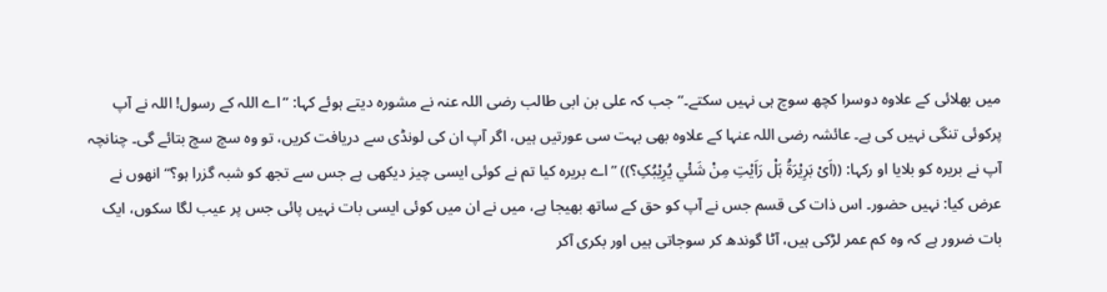میں بھلائی کے علاوہ دوسرا کچھ سوچ ہی نہیں سکتے۔‘‘ جب کہ علی بن ابی طالب رضی اللہ عنہ نے مشورہ دیتے ہوئے کہا: ’’اے اللہ کے رسول! اللہ نے آپ پرکوئی تنگی نہیں کی ہے۔ عائشہ رضی اللہ عنہا کے علاوہ بھی بہت سی عورتیں ہیں، اگر آپ ان کی لونڈی سے دریافت کریں، تو وہ سچ سچ بتائے گی۔ چنانچہ آپ نے بریرہ کو بلایا او رکہا: ((اَیْ بَرِیْرَۃُ ہَلْ رَاَیْتِ مِنْ شَئْي یُرِیْبُکِ؟)) ’’اے بریرہ کیا تم نے کوئی ایسی چیز دیکھی ہے جس سے تجھ کو شبہ گزرا ہو؟‘‘ انھوں نے عرض کیا: نہیں حضور۔ اس ذات کی قسم جس نے آپ کو حق کے ساتھ بھیجا ہے، میں نے ان میں کوئی ایسی بات نہیں پائی جس پر عیب لگا سکوں، ایک بات ضرور ہے کہ وہ کم عمر لڑکی ہیں، آٹا گوندھ کر سوجاتی ہیں اور بکری آکر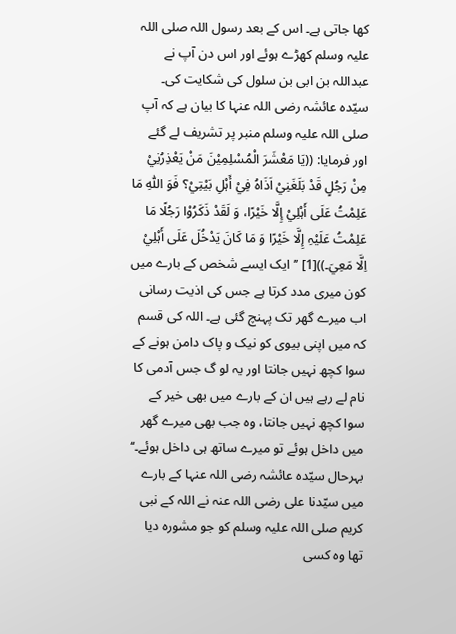کھا جاتی ہے۔ اس کے بعد رسول اللہ صلی اللہ علیہ وسلم کھڑے ہوئے اور اس دن آپ نے عبداللہ بن ابی بن سلول کی شکایت کی۔ سیّدہ عائشہ رضی اللہ عنہا کا بیان ہے کہ آپ صلی اللہ علیہ وسلم منبر پر تشریف لے گئے اور فرمایا: ((یَا مَعْشَرَ الْمُسْلِمِیْنَ مَنْ یَعْذِرُنِيْ مِنْ رَجُلٍ قَدْ بَلَغَنِيْ اَذَاہُ فِيْ أَہْلِ بَیْتِيْ؟ فَوَ اللّٰہِ مَا عَلِمْتُ عَلَی أَہْلِيْ إِلَّا خَیْرًا، وَ لَقَدْ ذَکَرُوْا رَجُلًا مَا عَلِمْتُ عَلَیْہِ إِلَّا خَیْرًا وَ مَا کَانَ یَدْخُلَ عَلَی أَہْلِيْ اِلَّا مَعِيَ۔))[1] ’’ایک ایسے شخص کے بارے میں کون میری مدد کرتا ہے جس کی اذیت رسانی اب میرے گھر تک پہنچ گئی ہے۔ اللہ کی قسم کہ میں اپنی بیوی کو نیک و پاک دامن ہونے کے سوا کچھ نہیں جانتا اور یہ لو گ جس آدمی کا نام لے رہے ہیں ان کے بارے میں بھی خیر کے سوا کچھ نہیں جانتا، وہ جب بھی میرے گھر میں داخل ہوئے تو میرے ساتھ ہی داخل ہوئے۔‘‘ بہرحال سیّدہ عائشہ رضی اللہ عنہا کے بارے میں سیّدنا علی رضی اللہ عنہ نے اللہ کے نبی کریم صلی اللہ علیہ وسلم کو جو مشورہ دیا تھا وہ کسی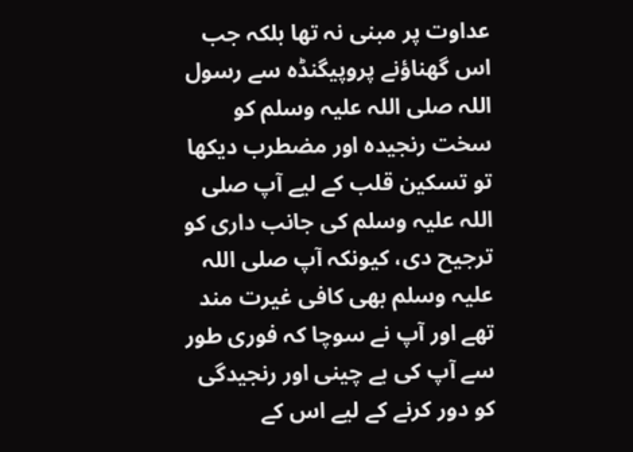عداوت پر مبنی نہ تھا بلکہ جب اس گھناؤنے پروپیگنڈہ سے رسول اللہ صلی اللہ علیہ وسلم کو سخت رنجیدہ اور مضطرب دیکھا تو تسکین قلب کے لیے آپ صلی اللہ علیہ وسلم کی جانب داری کو ترجیح دی، کیونکہ آپ صلی اللہ علیہ وسلم بھی کافی غیرت مند تھے اور آپ نے سوچا کہ فوری طور سے آپ کی بے چینی اور رنجیدگی کو دور کرنے کے لیے اس کے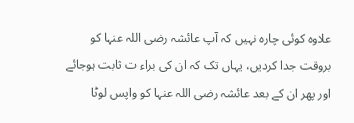علاوہ کوئی چارہ نہیں کہ آپ عائشہ رضی اللہ عنہا کو بروقت جدا کردیں، یہاں تک کہ ان کی براء ت ثابت ہوجائے اور پھر ان کے بعد عائشہ رضی اللہ عنہا کو واپس لوٹا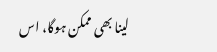لینا بھی ممکن ہوگا، اس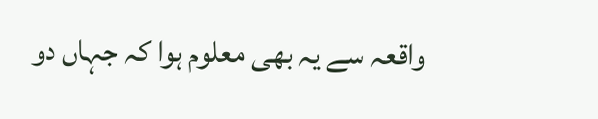واقعہ سے یہ بھی معلوم ہوا کہ جہاں دو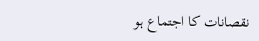نقصانات کا اجتماع ہو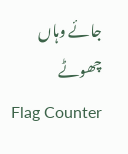جائے وہاں چھوٹے
Flag Counter